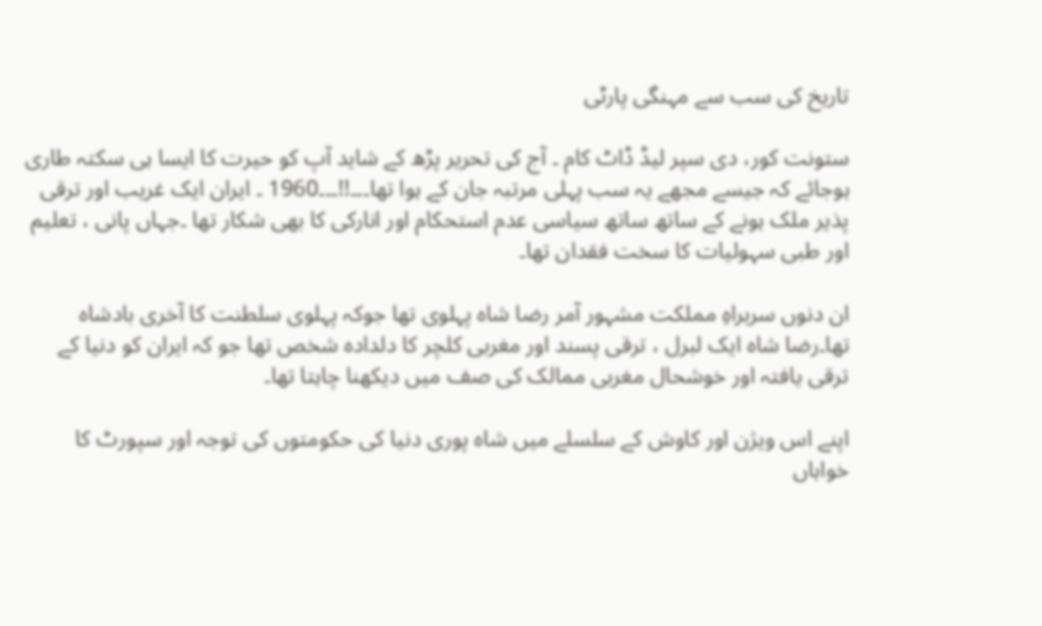تاریخ کی سب سے مہنگی پارٹی

ستونت کور، دی سپر لیڈ ڈاٹ کام ۔ آج کی تحریر پڑھ کے شاید آپ کو حیرت کا ایسا ہی سکتہ طاری ہوجائے کہ جیسے مجھے یہ سب پہلی مرتبہ جان کے ہوا تھا۔۔۔!!۔۔۔1960 ۔ ایران ایک غریب اور ترقی پذیر ملک ہونے کے ساتھ ساتھ سیاسی عدم استحکام اور انارکی کا بھی شکار تھا ۔جہاں پانی ، تعلیم اور طبی سہولیات کا سخت فقدان تھا۔

ان دنوں سربراہِ مملکت مشہور آمر رضا شاہ پہلوی تھا جوکہ پہلوی سلطنت کا آخری بادشاہ تھا۔رضا شاہ ایک لبرل ، ترقی پسند اور مغربی کلچر کا دلدادہ شخص تھا جو کہ ایران کو دنیا کے ترقی یافتہ اور خوشحال مغربی ممالک کی صف میں دیکھنا چاہتا تھا۔

اپنے اس ویژن اور کاوش کے سلسلے میں شاہ پوری دنیا کی حکومتوں کی توجہ اور سپورٹ کا خواہاں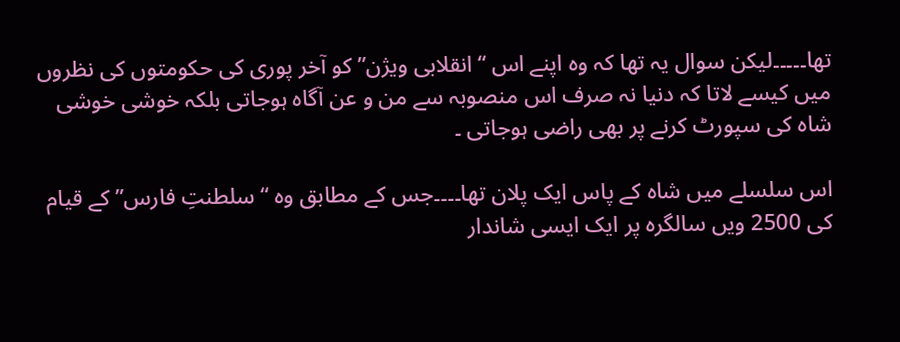تھا۔۔۔۔۔لیکن سوال یہ تھا کہ وہ اپنے اس “انقلابی ویژن” کو آخر پوری کی حکومتوں کی نظروں میں کیسے لاتا کہ دنیا نہ صرف اس منصوبہ سے من و عن آگاہ ہوجاتی بلکہ خوشی خوشی شاہ کی سپورٹ کرنے پر بھی راضی ہوجاتی ۔

اس سلسلے میں شاہ کے پاس ایک پلان تھا۔۔۔۔جس کے مطابق وہ “سلطنتِ فارس” کے قیام کی 2500 ویں سالگرہ پر ایک ایسی شاندار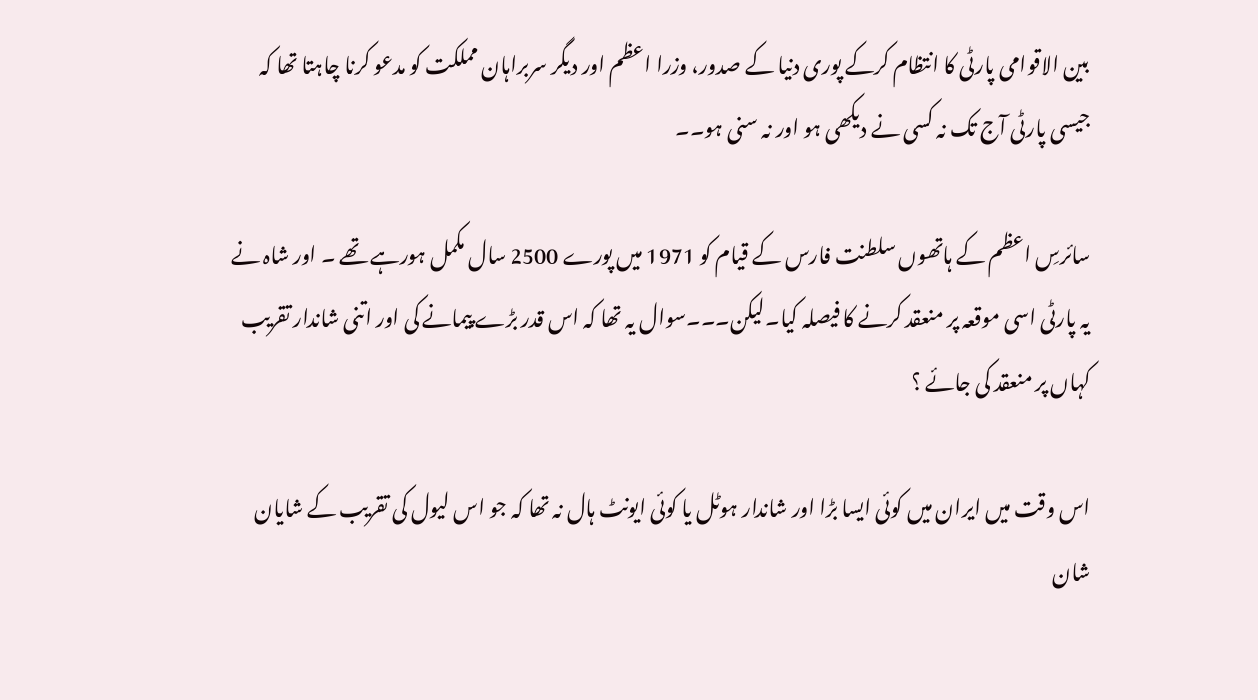بین الاقوامی پارٹی کا انتظام کرکے پوری دنیا کے صدور، وزرا اعظم اور دیگر سربراہان مملکت کو مدعو کرنا چاہتا تھا کہ جیسی پارٹی آج تک نہ کسی نے دیکھی ہو اور نہ سنی ہو۔۔

سائرسِ اعظم کے ہاتھوں سلطنت فارس کے قیام کو 1971 میں پورے 2500 سال مکمل ہورہے تھے ۔ اور شاہ نے یہ پارٹی اسی موقعہ پر منعقد کرنے کا فیصلہ کیا۔لیکن۔۔۔سوال یہ تھا کہ اس قدر بڑے پیمانے کی اور اتنی شاندار تقریب کہاں پر منعقد کی جائے ؟

اس وقت میں ایران میں کوئی ایسا بڑا اور شاندار ہوٹل یا کوئی ایونٹ ہال نہ تھا کہ جو اس لیول کی تقریب کے شایان شان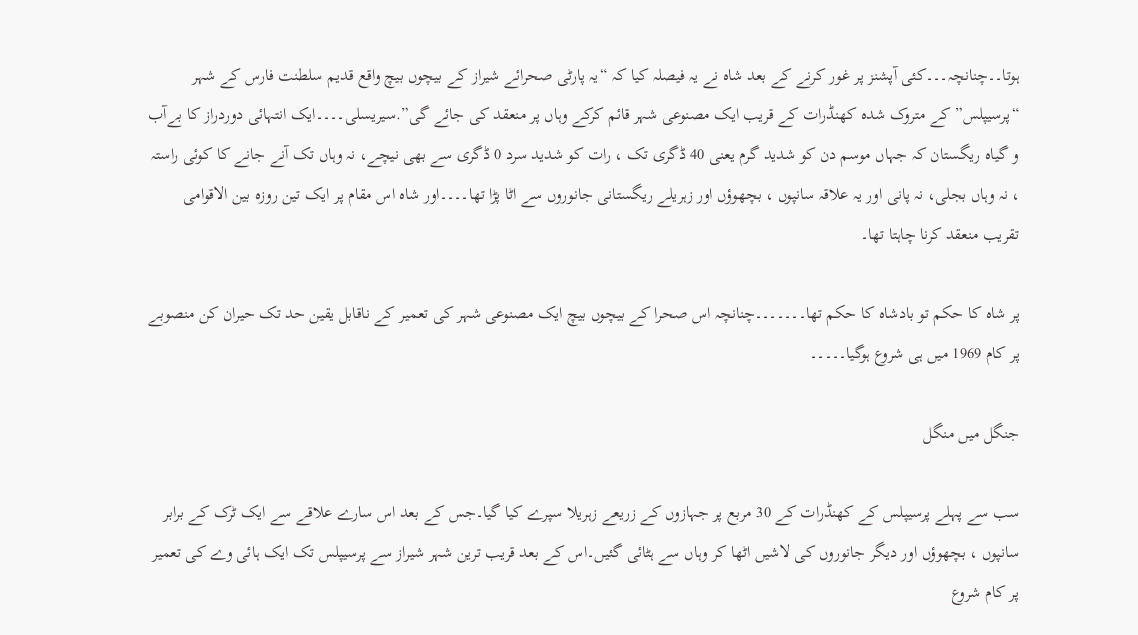ہوتا۔۔چنانچہ۔۔۔کئی آپشنز پر غور کرنے کے بعد شاہ نے یہ فیصلہ کیا کہ “یہ پارٹی صحرائے شیراز کے بیچوں بیچ واقع قدیم سلطنت فارس کے شہر “پرسیپلس” کے متروک شدہ کھنڈرات کے قریب ایک مصنوعی شہر قائم کرکے وہاں پر منعقد کی جائے گی”.سیریسلی۔۔۔۔ایک انتہائی دوردراز کا بےآب و گیاہ ریگستان کہ جہاں موسم دن کو شدید گرم یعنی 40 ڈگری تک ، رات کو شدید سرد 0 ڈگری سے بھی نیچے، نہ وہاں تک آنے جانے کا کوئی راستہ ، نہ وہاں بجلی، نہ پانی اور یہ علاقہ سانپوں ، بچھوؤں اور زہریلے ریگستانی جانوروں سے اٹا پڑا تھا۔۔۔۔اور شاہ اس مقام پر ایک تین روزہ بین الاقوامی تقریب منعقد کرنا چاہتا تھا۔

پر شاہ کا حکم تو بادشاہ کا حکم تھا۔۔۔۔۔۔۔چنانچہ اس صحرا کے بیچوں بیچ ایک مصنوعی شہر کی تعمیر کے ناقابل یقین حد تک حیران کن منصوبے پر کام 1969 میں ہی شروع ہوگیا۔۔۔۔۔

جنگل میں منگل

سب سے پہلے پرسیپلس کے کھنڈرات کے 30 مربع پر جہازوں کے زریعے زہریلا سپرے کیا گیا۔جس کے بعد اس سارے علاقے سے ایک ٹرک کے برابر سانپوں ، بچھوؤں اور دیگر جانوروں کی لاشیں اٹھا کر وہاں سے ہٹائی گئیں۔اس کے بعد قریب ترین شہر شیراز سے پرسیپلس تک ایک ہائی وے کی تعمیر پر کام شروع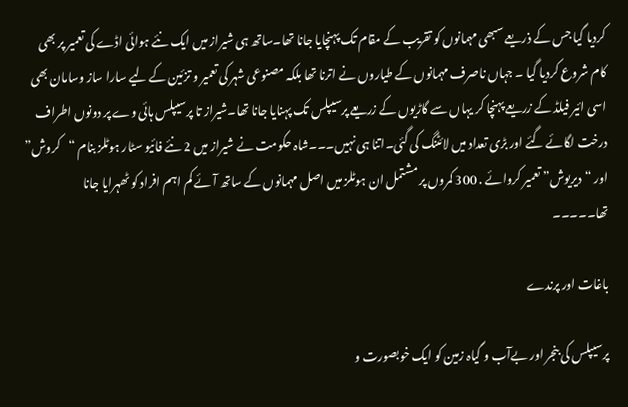کردیا گیا جس کے ذریعے سبھی مہمانوں کو تقریب کے مقام تک پہنچایا جانا تھا۔ساتھ ہی شیراز میں ایک نئے ہوائی اڈے کی تعمیر پر بھی کام شروع کردیا گیا ۔ جہاں ناصرف مہمانوں کے طیاروں نے اترنا تھا بلکہ مصنوعی شہر کی تعمیر و تزئین کے لیے سارا ساز وسامان بھی اسی ائیر فیلڈ کے زریعے پہنچا کر یہاں سے گاڑیوں کے زریعے پرسیپلس تک پہنایا جانا تھا۔شیراز تا پرسیپلس ہائی وے پر دونوں اطراف درخت لگائے گئے اور بڑی تعداد میں لائٹنگ کی گئی۔اتنا ہی نہیں۔۔۔شاہ حکومت نے شیراز میں 2 نئے فائیو سٹار ہوٹلز بنام “کروش” اور “دیریوش” تعمیر کروائے . 300 کمروں پر مشتمل ان ہوٹلز میں اصل مہمانوں کے ساتھ آئے کم اہم افراد کو ٹھہرایا جانا تھا۔۔۔۔۔

باغات اور پرندے

پرسیپلس کی بنجر اور بےآب و گیاہ زمین کو ایک خوبصورت و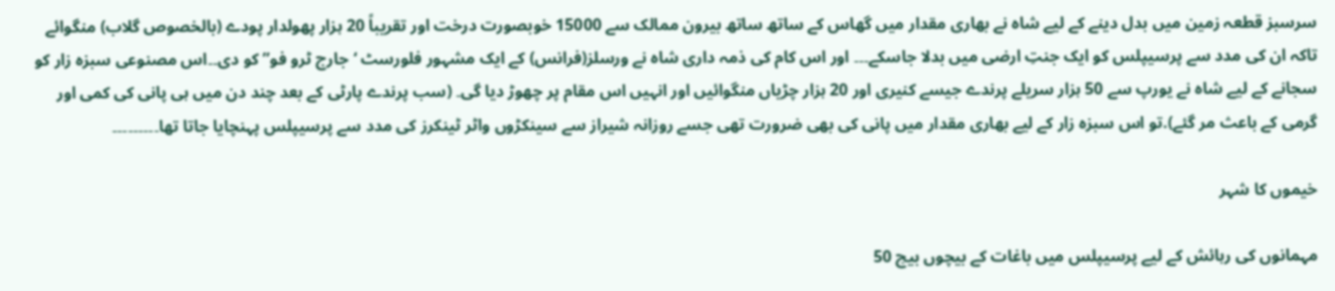سرسبز قطعہ زمین میں بدل دینے کے لیے شاہ نے بھاری مقدار میں گھاس کے ساتھ ساتھ بیرون ممالک سے 15000 خوبصورت درخت اور تقریباً 20 ہزار پھولدار پودے (بالخصوص گلاب) منگوائے تاکہ ان کی مدد سے پرسیپلس کو ایک جنتِ ارضی میں بدلا جاسکے۔۔۔ اور اس کام کی ذمہ داری شاہ نے ورسلز(فرانس) کے ایک مشہور فلورسٹ ‘جارج ٹرو فو” کو دی۔۔اس مصنوعی سبزہ زار کو سجانے کے لیے شاہ نے یورپ سے 50 ہزار سریلے پرندے جیسے کنیری اور 20 ہزار چڑیاں منگوائیں اور انہیں اس مقام پر چھوڑ دیا گی۔ (سب پرندے پارٹی کے بعد چند دن میں ہی پانی کی کمی اور گرمی کے باعث مر گئے).تو اس سبزہ زار کے لیے بھاری مقدار میں پانی کی بھی ضرورت تھی جسے روزانہ شیراز سے سینکڑوں واٹر ٹینکرز کی مدد سے پرسیپلس پہنچایا جاتا تھا۔۔۔۔۔۔۔۔۔

خیموں کا شہر

مہمانوں کی رہائش کے لیے پرسیپلس میں باغات کے بیچوں بیچ 50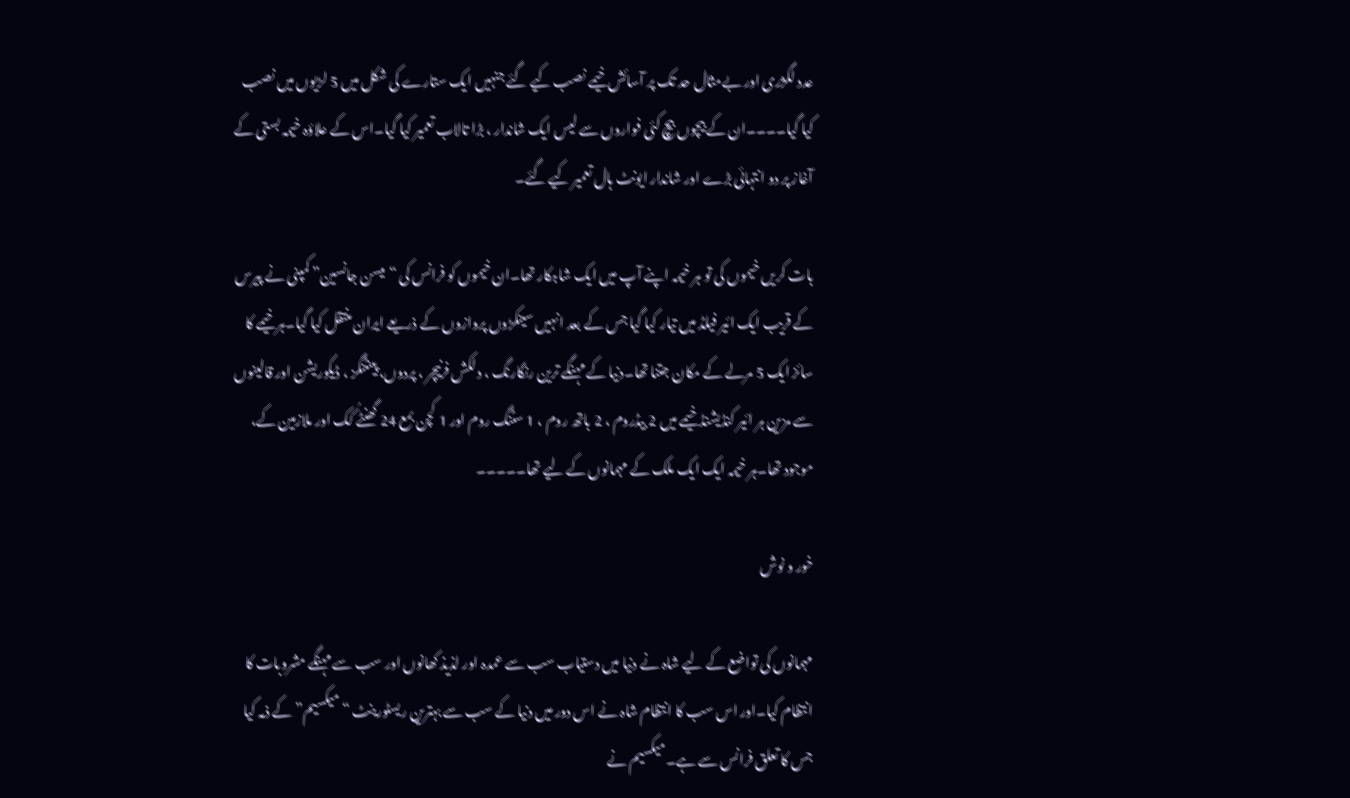عدد لگژری اور بےمثال حد تک پر آسائش خیمے نصب کیے گئے جنہیں ایک ستارے کی شکل میں 5 لڑیوں میں نصب کیا گیا۔۔۔۔ان کے بیچوں بیچ کئی فواروں سے لیس ایک شاندار ، بڑا تالاب تعمیر کیا گیا۔اس کے علاؤہ خیمہ بستی کے آغاز پر دو انتہائی بڑے اور شاندار ایونٹ ہال تعمیر کیے گئے۔

بات کریں خیموں کی تو ہر خیمہ اپنے آپ میں ایک شاہکار تھا۔ان خیموں کو فرانس کی “میسن جانسین” کمپنی نے پیرس کے قریب ایک ائیر فیلڈ میں تیار کیا گیا جس کے بعد انہیں سینکڑوں پروازوں کے ذریعے ایران منتقل کیا گیا۔ہر خیمے کا سائز ایک 5 مرلے کے مکان جتنا تھا۔دنیا کے مہنگے ترین رنگارنگ ، دلکش فرنیچر ، پردوں، پینٹنگز ، ڈیکوریشن اور قالینوں سے مزین ہر ائیر کنڈیشنڈ خیمے میں 2 بیڈروم ، 2 باتھ روم ، 1 سٹنگ روم اور 1 کچن بمع 24 گھنٹے کُک اور ملازمین کے، موجود تھا۔ہر خیمہ ایک ایک ملک کے مہمانوں کے لیے تھا۔۔۔۔۔

خور و نوش

مہمانوں کی تواضع کے لیے شاہ نے دنیا میں دستیاب سب سے عمدہ اور لذیذ کھانوں اور سب سے مہنگے مشروبات کا انتظام کیا۔اور اس سب کا انتظام شاہ نے اس دور میں دنیا کے سب سے بہترین ریسٹورینٹ “میکسیم” کے ذمہ کیا جس کا تعلق فرانس سے ہے۔میکسیم نے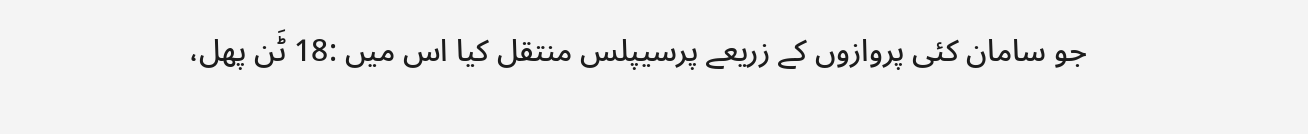جو سامان کئی پروازوں کے زریعے پرسیپلس منتقل کیا اس میں :18 ٹَن پھل،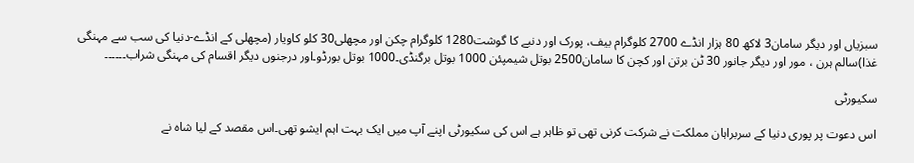سبزیاں اور دیگر سامان3 لاکھ 80 ہزار انڈے 2700 کلوگرام بیف، پورک اور دنبے کا گوشت1280 کلوگرام چکن اور مچھلی30 کلو کاویار (مچھلی کے انڈے-دنیا کی سب سے مہنگی غذا)سالم ہرن ، مور اور دیگر جانور 30 ٹن برتن اور کچن کا سامان2500 بوتل شیمپئن 1000 بوتل برگنڈی۔1000 بوتل بورڈو۔اور درجنوں دیگر اقسام کی مہنگی شراب۔۔۔۔۔۔

سکیورٹی

اس دعوت پر پوری دنیا کے سربراہان مملکت نے شرکت کرنی تھی تو ظاہر ہے اس کی سکیورٹی اپنے آپ میں ایک بہت اہم ایشو تھی۔اس مقصد کے لیا شاہ نے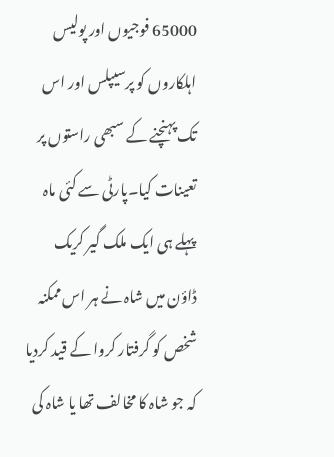65000 فوجیوں اور پولیس اہلکاروں کو پرسیپلس اور اس تک پہنچنے کے سبھی راستوں پر تعینات کیا۔پارٹی سے کئی ماہ پہلے ہی ایک ملک گیر کریک ڈاؤن میں شاہ نے ہر اس ممکنہ شخص کو گرفتار کروا کے قید کردیا کہ جو شاہ کا مخالف تھا یا شاہ کی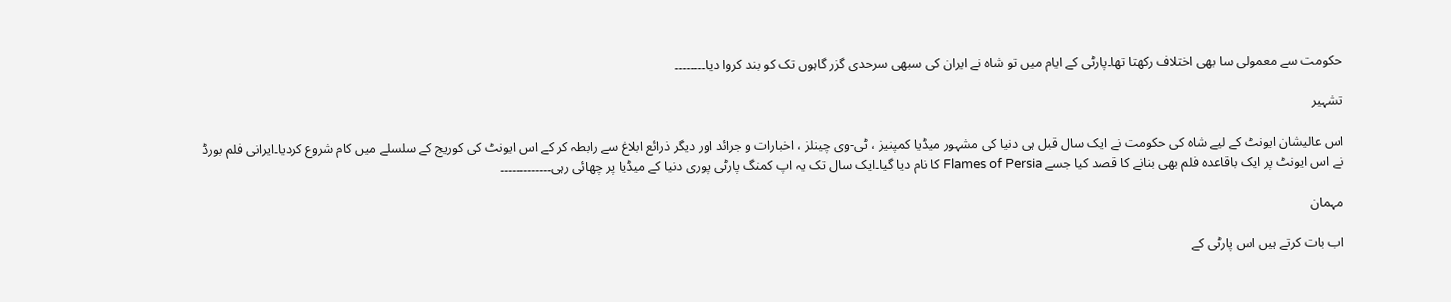حکومت سے معمولی سا بھی اختلاف رکھتا تھا۔پارٹی کے ایام میں تو شاہ نے ایران کی سبھی سرحدی گزر گاہوں تک کو بند کروا دیا۔۔۔۔۔۔۔۔

تشہیر

اس عالیشان ایونٹ کے لیے شاہ کی حکومت نے ایک سال قبل ہی دنیا کی مشہور میڈیا کمپنیز ، ٹی-وی چینلز ، اخبارات و جرائد اور دیگر ذرائع ابلاغ سے رابطہ کر کے اس ایونٹ کی کوریج کے سلسلے میں کام شروع کردیا۔ایرانی فلم بورڈ نے اس ایونٹ پر ایک باقاعدہ فلم بھی بنانے کا قصد کیا جسے Flames of Persia کا نام دیا گیا۔ایک سال تک یہ اپ کمنگ پارٹی پوری دنیا کے میڈیا پر چھائی رہی۔۔۔۔۔۔۔۔۔۔۔۔۔

مہمان

اب بات کرتے ہیں اس پارٹی کے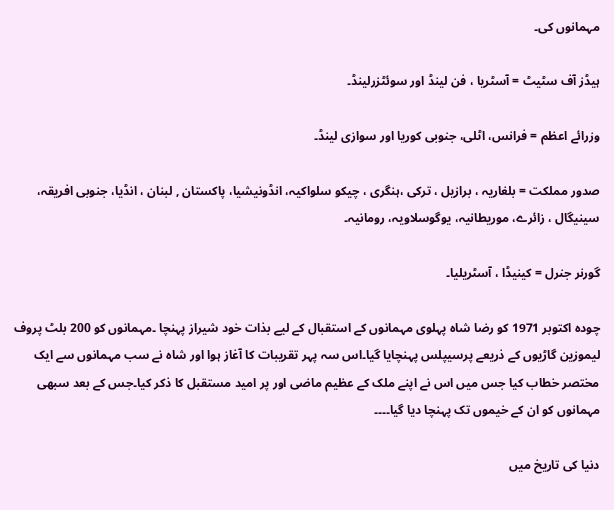مہمانوں کی۔

ہیڈز آف سٹیٹ = آسٹریا ، فن لینڈ اور سوئٹزرلینڈ۔

وزرائے اعظم = فرانس، اٹلی، جنوبی کوریا اور سوازی لینڈ۔

صدور مملکت = بلغاریہ ، برازیل ، ترکی ،ہنگری ، چیکو سلواکیہ، انڈونیشیا، پاکستان , لبنان ، انڈیا، جنوبی افریقہ، سینیگال ، زائرے، موریطانیہ، یوگوسلاویہ، رومانیہ۔

گورنر جنرل = کینیڈا ، آسٹریلیا۔

چودہ اکتوبر 1971 کو رضا شاہ پہلوی مہمانوں کے استقبال کے لیے بذات خود شیراز پہنچا ۔مہمانوں کو 200 بلٹ پروف لیموزین گاڑیوں کے ذریعے پرسیپلس پہنچایا گیا۔اس سہ پہر تقریبات کا آغاز ہوا اور شاہ نے سب مہمانوں سے ایک مختصر خطاب کیا جس میں اس نے اپنے ملک کے عظیم ماضی اور پر امید مستقبل کا ذکر کیا۔جس کے بعد سبھی مہمانوں کو ان کے خیموں تک پہنچا دیا گیا۔۔۔۔

دنیا کی تاریخ میں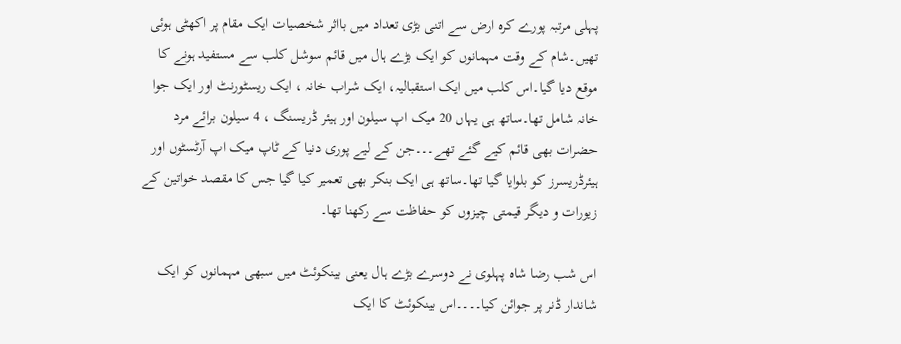پہلی مرتبہ پورے کرہ ارض سے اتنی بڑی تعداد میں بااثر شخصیات ایک مقام پر اکھٹی ہوئی تھیں۔شام کے وقت مہمانوں کو ایک بڑے ہال میں قائم سوشل کلب سے مستفید ہونے کا موقع دیا گیا۔اس کلب میں ایک استقبالیہ، ایک شراب خانہ ، ایک ریسٹورنٹ اور ایک جوا خانہ شامل تھا۔ساتھ ہی یہاں 20 میک اپ سیلون اور ہیئر ڈریسنگ ، 4 سیلون برائے مرد حضرات بھی قائم کیے گئے تھے۔۔۔جن کے لیے پوری دنیا کے ٹاپ میک اپ آرٹسٹوں اور ہیئرڈریسرز کو بلوایا گیا تھا۔ساتھ ہی ایک بنکر بھی تعمیر کیا گیا جس کا مقصد خواتین کے زیورات و دیگر قیمتی چیزوں کو حفاظت سے رکھنا تھا۔

اس شب رضا شاہ پہلوی نے دوسرے بڑے ہال یعنی بینکوئٹ میں سبھی مہمانوں کو ایک شاندار ڈنر پر جوائن کیا۔۔۔۔اس بینکوئٹ کا ایک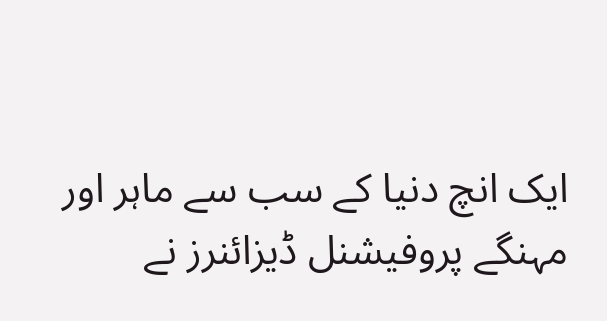ایک انچ دنیا کے سب سے ماہر اور مہنگے پروفیشنل ڈیزائنرز نے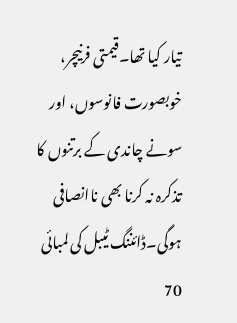تیار کیا تھا۔قیمتی فرنیچر، خوبصورت فانوسوں، اور سونے چاندی کے برتنوں کا تذکرہ نہ کرنا بھی ناانصافی ہوگی۔ڈائننگ ٹیبل کی لمبائی 70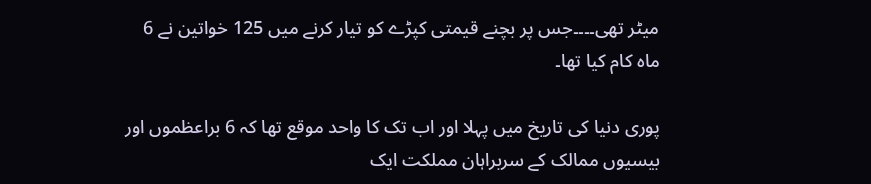میٹر تھی۔۔۔۔جس پر بچنے قیمتی کپڑے کو تیار کرنے میں 125 خواتین نے 6 ماہ کام کیا تھا۔

پوری دنیا کی تاریخ میں پہلا اور اب تک کا واحد موقع تھا کہ 6 براعظموں اور بیسیوں ممالک کے سربراہان مملکت ایک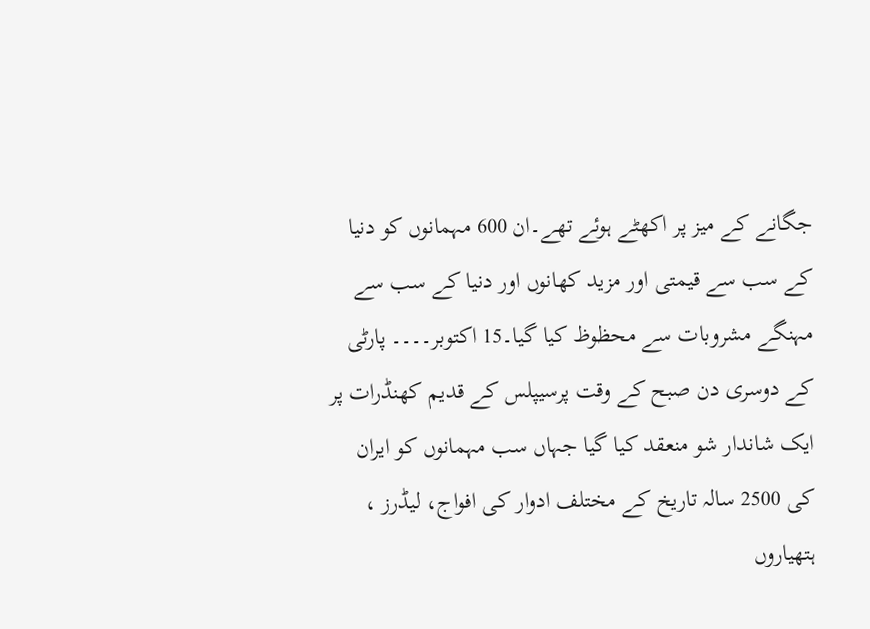جگانے کے میز پر اکھٹے ہوئے تھے۔ان 600 مہمانوں کو دنیا کے سب سے قیمتی اور مزید کھانوں اور دنیا کے سب سے مہنگے مشروبات سے محظوظ کیا گیا۔15 اکتوبر۔۔۔۔ پارٹی کے دوسری دن صبح کے وقت پرسیپلس کے قدیم کھنڈرات پر ایک شاندار شو منعقد کیا گیا جہاں سب مہمانوں کو ایران کی 2500 سالہ تاریخ کے مختلف ادوار کی افواج، لیڈرز ، ہتھیاروں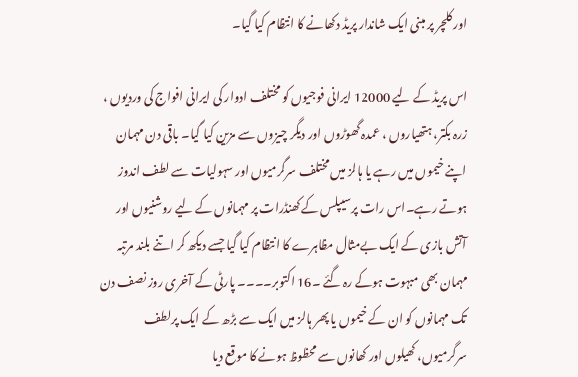اور کلچر پر مبنی ایک شاندار پریڈ دکھانے کا انتظام کیا گیا۔

اس پریڈ کے لیے 12000 ایرانی فوجیوں کو مختلف ادوار کی ایرانی افواج کی وردیوں ، زرہ بکتر، ہتھیاروں ، عمدہ گھوڑوں اور دیگر چیزوں سے مزین کیا گیا۔ باقی دن مہمان اپنے خیموں میں رہے یا ہالز میں مختلف سرگرمیوں اور سہولیات سے لطف اندوز ہوتے رہے۔اس رات پرسیپلس کے کھنڈرات پر مہمانوں کے لیے روشنیوں اور آتش بازی کے ایک بےمثال مظاہرے کا انتظام کیا گیا جسے دیکھ کر اتنے بلند مرتبہ مہمان بھی مبہوت ہوکے رہ گئے ۔16 اکتوبر۔۔۔۔ پارٹی کے آخری روز نصف دن تک مہمانوں کو ان کے خیموں یا پھر ہالز میں ایک سے بڑھ کے ایک پرلطف سرگرمیوں، کھیلوں اور کھانوں سے محظوظ ہونے کا موقع دیا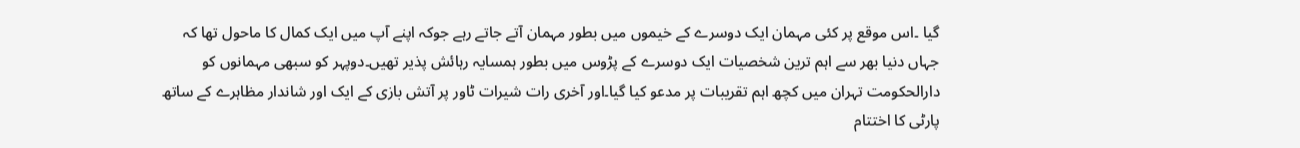گیا ۔اس موقع پر کئی مہمان ایک دوسرے کے خیموں میں بطور مہمان آتے جاتے رہے جوکہ اپنے آپ میں ایک کمال کا ماحول تھا کہ جہاں دنیا بھر سے اہم ترین شخصیات ایک دوسرے کے پڑوس میں بطور ہمسایہ رہائش پذیر تھیں۔دوپہر کو سبھی مہمانوں کو دارالحکومت تہران میں کچھ اہم تقریبات پر مدعو کیا گیا۔اور آخری رات شیرات ٹاور پر آتش بازی کے ایک اور شاندار مظاہرے کے ساتھ پارٹی کا اختتام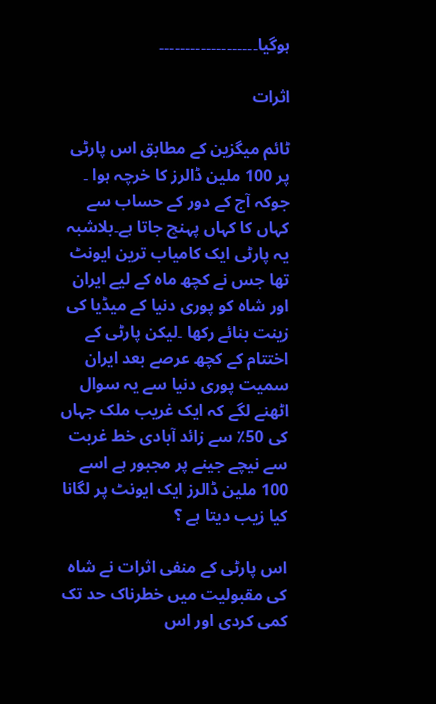ہوگیا۔۔۔۔۔۔۔۔۔۔۔۔۔۔۔۔۔۔۔

اثرات

ٹائم میگزین کے مطابق اس پارٹی پر 100 ملین ڈالرز کا خرچہ ہوا ۔ جوکہ آج کے دور کے حساب سے کہاں کا کہاں پہنچ جاتا ہے۔بلاشبہ یہ پارٹی ایک کامیاب ترین ایونٹ تھا جس نے کچھ ماہ کے لیے ایران اور شاہ کو پوری دنیا کے میڈیا کی زینت بنائے رکھا ۔لیکن پارٹی کے اختتام کے کچھ عرصے بعد ایران سمیت پوری دنیا سے یہ سوال اٹھنے لگے کہ ایک غریب ملک جہاں کی 50٪ سے زائد آبادی خط غربت سے نیچے جینے پر مجبور ہے اسے 100 ملین ڈالرز ایک ایونٹ پر لگانا کیا زیب دیتا ہے ؟

اس پارٹی کے منفی اثرات نے شاہ کی مقبولیت میں خطرناک حد تک کمی کردی اور اس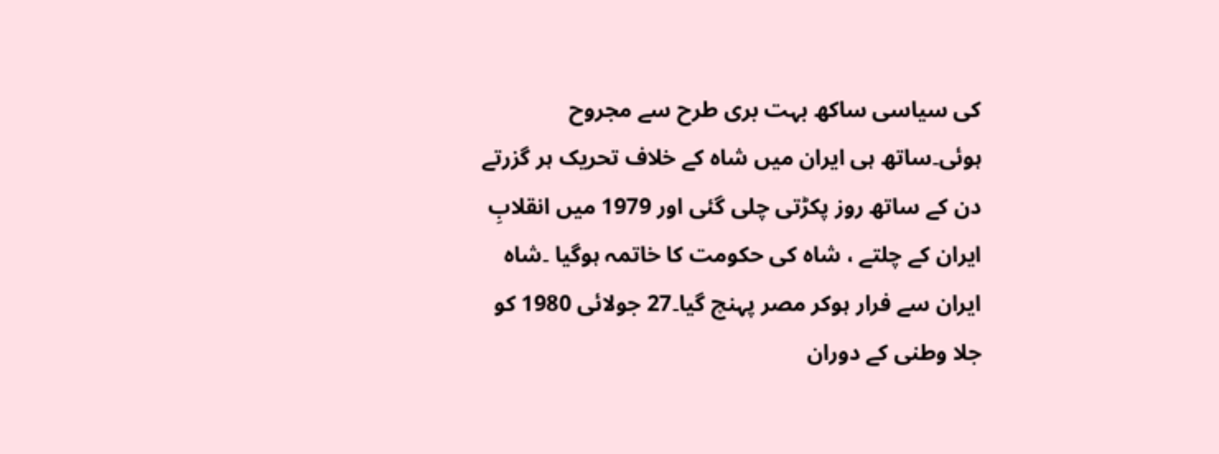کی سیاسی ساکھ بہت بری طرح سے مجروح ہوئی۔ساتھ ہی ایران میں شاہ کے خلاف تحریک ہر گزرتے دن کے ساتھ روز پکڑتی چلی گئی اور 1979 میں انقلابِ ایران کے چلتے ، شاہ کی حکومت کا خاتمہ ہوگیا ۔شاہ ایران سے فرار ہوکر مصر پہنچ گیا۔27 جولائی 1980 کو جلا وطنی کے دوران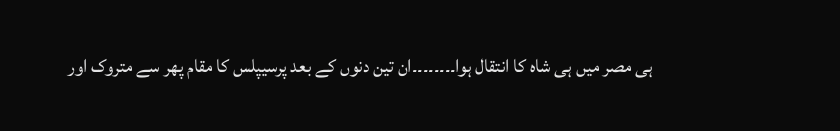ہی مصر میں ہی شاہ کا انتقال ہوا۔۔۔۔۔۔۔۔ان تین دنوں کے بعد پرسیپلس کا مقام پھر سے متروک اور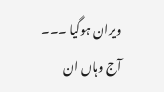ویران ہوگیا ۔۔۔ آج وہاں ان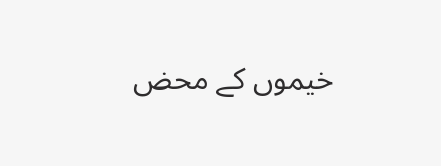خیموں کے محض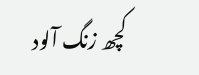کچھ زنگ آلود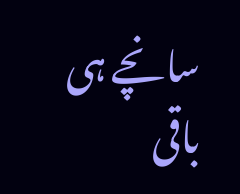سانچے ہی باقی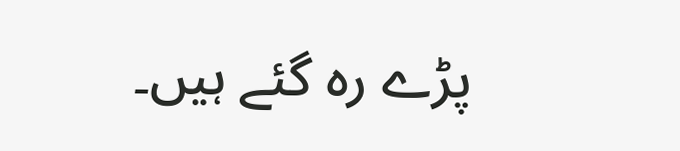پڑے رہ گئے ہیں۔